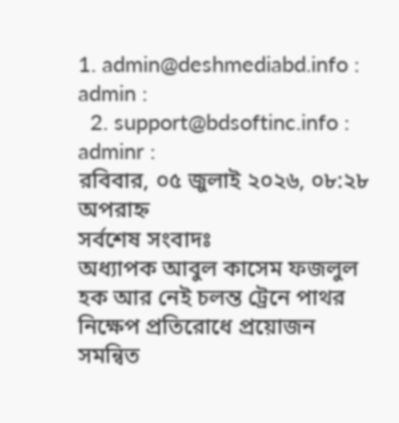1. admin@deshmediabd.info : admin :
  2. support@bdsoftinc.info : adminr :
রবিবার, ০৫ জুলাই ২০২৬, ০৮:২৮ অপরাহ্ন
সর্বশেষ সংবাদঃ
অধ্যাপক আবুল কাসেম ফজলুল হক আর নেই চলন্ত ট্রেনে পাথর নিক্ষেপ প্রতিরোধে প্রয়োজন সমন্বিত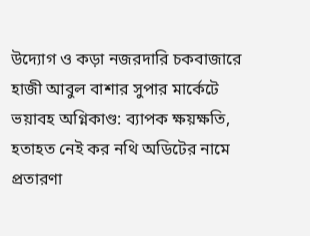উদ্যোগ ও কড়া নজরদারি চকবাজারে হাজী আবুল বাশার সুপার মার্কেটে ভয়াবহ অগ্নিকাণ্ড: ব্যাপক ক্ষয়ক্ষতি, হতাহত নেই কর নথি অডিটের নামে প্রতারণা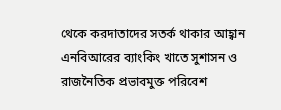থেকে করদাতাদের সতর্ক থাকার আহ্বান এনবিআরের ব্যাংকিং খাতে সুশাসন ও রাজনৈতিক প্রভাবমুক্ত পরিবেশ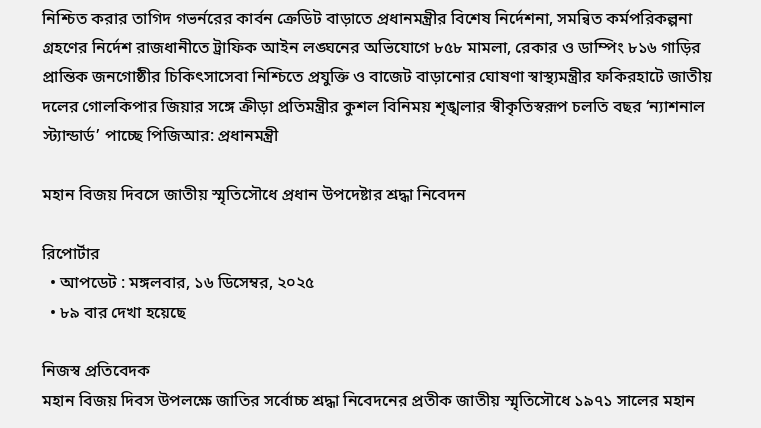নিশ্চিত করার তাগিদ গভর্নরের কার্বন ক্রেডিট বাড়াতে প্রধানমন্ত্রীর বিশেষ নির্দেশনা, সমন্বিত কর্মপরিকল্পনা গ্রহণের নির্দেশ রাজধানীতে ট্রাফিক আইন লঙ্ঘনের অভিযোগে ৮৫৮ মামলা, রেকার ও ডাম্পিং ৮১৬ গাড়ির প্রান্তিক জনগোষ্ঠীর চিকিৎসাসেবা নিশ্চিতে প্রযুক্তি ও বাজেট বাড়ানোর ঘোষণা স্বাস্থ্যমন্ত্রীর ফকিরহাটে জাতীয় দলের গোলকিপার জিয়ার সঙ্গে ক্রীড়া প্রতিমন্ত্রীর কুশল বিনিময় শৃঙ্খলার স্বীকৃতিস্বরূপ চলতি বছর ‘ন্যাশনাল স্ট্যান্ডার্ড’ পাচ্ছে পিজিআর: প্রধানমন্ত্রী

মহান বিজয় দিবসে জাতীয় স্মৃতিসৌধে প্রধান উপদেষ্টার শ্রদ্ধা নিবেদন

রিপোর্টার
  • আপডেট : মঙ্গলবার, ১৬ ডিসেম্বর, ২০২৫
  • ৮৯ বার দেখা হয়েছে

নিজস্ব প্রতিবেদক
মহান বিজয় দিবস উপলক্ষে জাতির সর্বোচ্চ শ্রদ্ধা নিবেদনের প্রতীক জাতীয় স্মৃতিসৌধে ১৯৭১ সালের মহান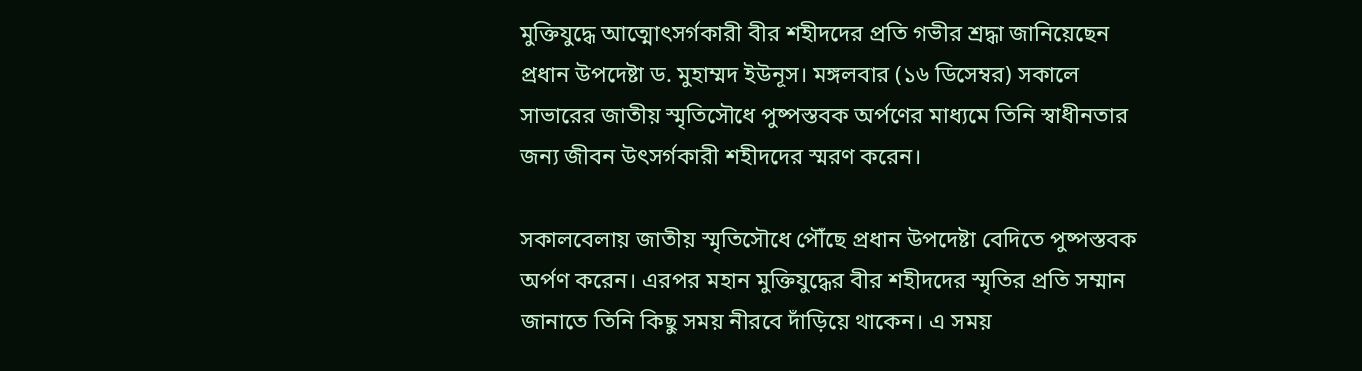মুক্তিযুদ্ধে আত্মোৎসর্গকারী বীর শহীদদের প্রতি গভীর শ্রদ্ধা জানিয়েছেন প্রধান উপদেষ্টা ড. মুহাম্মদ ইউনূস। মঙ্গলবার (১৬ ডিসেম্বর) সকালে সাভারের জাতীয় স্মৃতিসৌধে পুষ্পস্তবক অর্পণের মাধ্যমে তিনি স্বাধীনতার জন্য জীবন উৎসর্গকারী শহীদদের স্মরণ করেন।

সকালবেলায় জাতীয় স্মৃতিসৌধে পৌঁছে প্রধান উপদেষ্টা বেদিতে পুষ্পস্তবক অর্পণ করেন। এরপর মহান মুক্তিযুদ্ধের বীর শহীদদের স্মৃতির প্রতি সম্মান জানাতে তিনি কিছু সময় নীরবে দাঁড়িয়ে থাকেন। এ সময়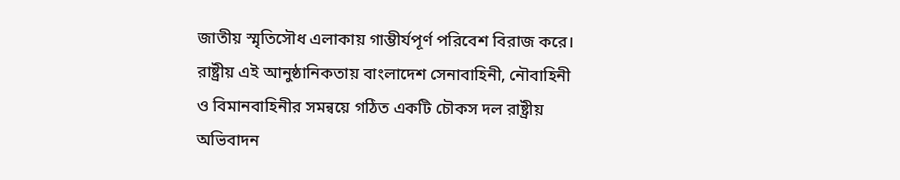জাতীয় স্মৃতিসৌধ এলাকায় গাম্ভীর্যপূর্ণ পরিবেশ বিরাজ করে। রাষ্ট্রীয় এই আনুষ্ঠানিকতায় বাংলাদেশ সেনাবাহিনী, নৌবাহিনী ও বিমানবাহিনীর সমন্বয়ে গঠিত একটি চৌকস দল রাষ্ট্রীয় অভিবাদন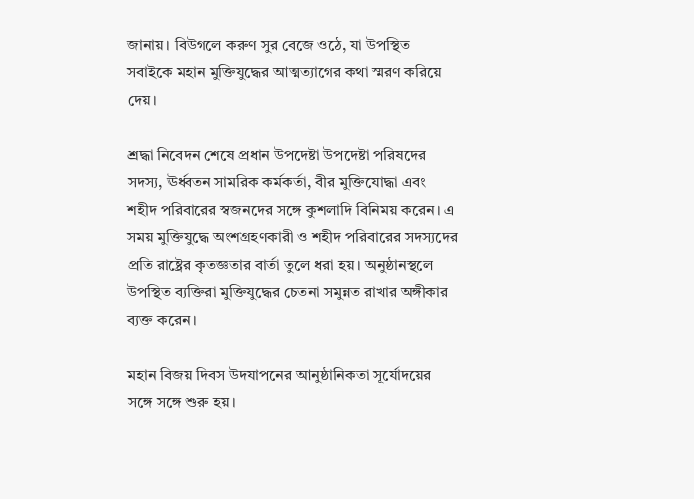জানায়। বিউগলে করুণ সুর বেজে ওঠে, যা উপস্থিত সবাইকে মহান মুক্তিযুদ্ধের আত্মত্যাগের কথা স্মরণ করিয়ে দেয়।

শ্রদ্ধা নিবেদন শেষে প্রধান উপদেষ্টা উপদেষ্টা পরিষদের সদস্য, ঊর্ধ্বতন সামরিক কর্মকর্তা, বীর মুক্তিযোদ্ধা এবং শহীদ পরিবারের স্বজনদের সঙ্গে কুশলাদি বিনিময় করেন। এ সময় মুক্তিযুদ্ধে অংশগ্রহণকারী ও শহীদ পরিবারের সদস্যদের প্রতি রাষ্ট্রের কৃতজ্ঞতার বার্তা তুলে ধরা হয়। অনুষ্ঠানস্থলে উপস্থিত ব্যক্তিরা মুক্তিযুদ্ধের চেতনা সমুন্নত রাখার অঙ্গীকার ব্যক্ত করেন।

মহান বিজয় দিবস উদযাপনের আনুষ্ঠানিকতা সূর্যোদয়ের সঙ্গে সঙ্গে শুরু হয়।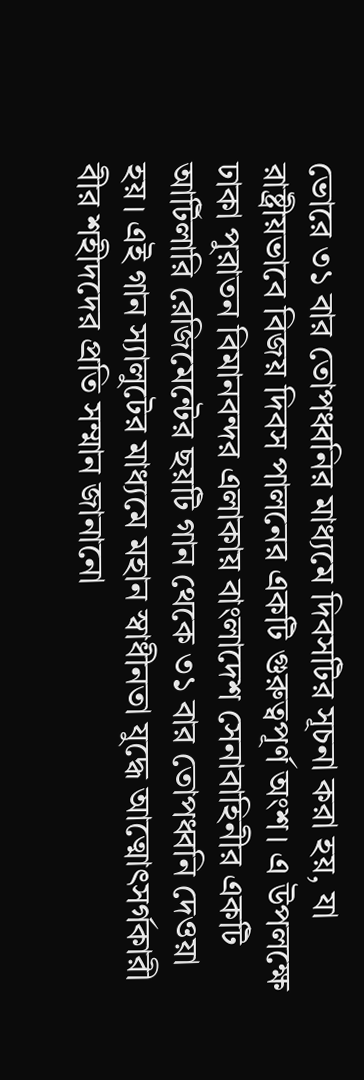ভোরে ৩১ বার তোপধ্বনির মাধ্যমে দিবসটির সূচনা করা হয়, যা রাষ্ট্রীয়ভাবে বিজয় দিবস পালনের একটি গুরুত্বপূর্ণ অংশ। এ উপলক্ষে ঢাকা পুরাতন বিমানবন্দর এলাকায় বাংলাদেশ সেনাবাহিনীর একটি আর্টিলারি রেজিমেন্টের ছয়টি গান থেকে ৩১ বার তোপধ্বনি দেওয়া হয়। এই গান স্যালুটের মাধ্যমে মহান স্বাধীনতা যুদ্ধে আত্মোৎসর্গকারী বীর শহীদদের প্রতি সম্মান জানানো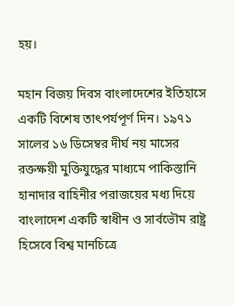হয়।

মহান বিজয় দিবস বাংলাদেশের ইতিহাসে একটি বিশেষ তাৎপর্যপূর্ণ দিন। ১৯৭১ সালের ১৬ ডিসেম্বর দীর্ঘ নয় মাসের রক্তক্ষয়ী মুক্তিযুদ্ধের মাধ্যমে পাকিস্তানি হানাদার বাহিনীর পরাজয়ের মধ্য দিয়ে বাংলাদেশ একটি স্বাধীন ও সার্বভৌম রাষ্ট্র হিসেবে বিশ্ব মানচিত্রে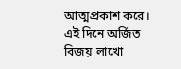আত্মপ্রকাশ করে। এই দিনে অর্জিত বিজয় লাখো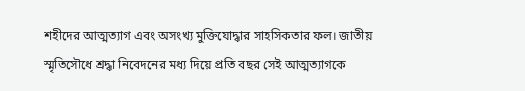শহীদের আত্মত্যাগ এবং অসংখ্য মুক্তিযোদ্ধার সাহসিকতার ফল। জাতীয় স্মৃতিসৌধে শ্রদ্ধা নিবেদনের মধ্য দিয়ে প্রতি বছর সেই আত্মত্যাগকে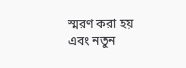স্মরণ করা হয় এবং নতুন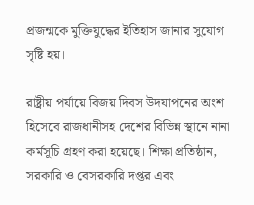প্রজন্মকে মুক্তিযুদ্ধের ইতিহাস জানার সুযোগ সৃষ্টি হয়।

রাষ্ট্রীয় পর্যায়ে বিজয় দিবস উদযাপনের অংশ হিসেবে রাজধানীসহ দেশের বিভিন্ন স্থানে নানা কর্মসূচি গ্রহণ করা হয়েছে। শিক্ষা প্রতিষ্ঠান, সরকারি ও বেসরকারি দপ্তর এবং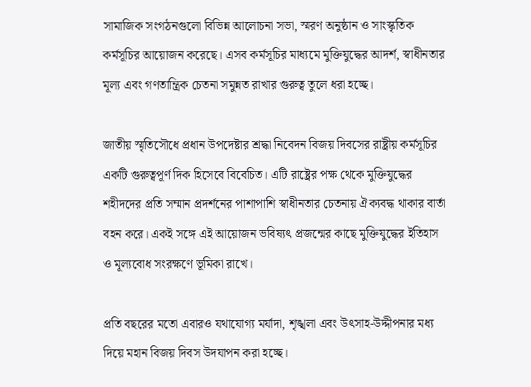সামাজিক সংগঠনগুলো বিভিন্ন আলোচনা সভা, স্মরণ অনুষ্ঠান ও সাংস্কৃতিক কর্মসূচির আয়োজন করেছে। এসব কর্মসূচির মাধ্যমে মুক্তিযুদ্ধের আদর্শ, স্বাধীনতার মূল্য এবং গণতান্ত্রিক চেতনা সমুন্নত রাখার গুরুত্ব তুলে ধরা হচ্ছে।

জাতীয় স্মৃতিসৌধে প্রধান উপদেষ্টার শ্রদ্ধা নিবেদন বিজয় দিবসের রাষ্ট্রীয় কর্মসূচির একটি গুরুত্বপূর্ণ দিক হিসেবে বিবেচিত। এটি রাষ্ট্রের পক্ষ থেকে মুক্তিযুদ্ধের শহীদদের প্রতি সম্মান প্রদর্শনের পাশাপাশি স্বাধীনতার চেতনায় ঐক্যবদ্ধ থাকার বার্তা বহন করে। একই সঙ্গে এই আয়োজন ভবিষ্যৎ প্রজন্মের কাছে মুক্তিযুদ্ধের ইতিহাস ও মূল্যবোধ সংরক্ষণে ভূমিকা রাখে।

প্রতি বছরের মতো এবারও যথাযোগ্য মর্যাদা, শৃঙ্খলা এবং উৎসাহ-উদ্দীপনার মধ্য দিয়ে মহান বিজয় দিবস উদযাপন করা হচ্ছে।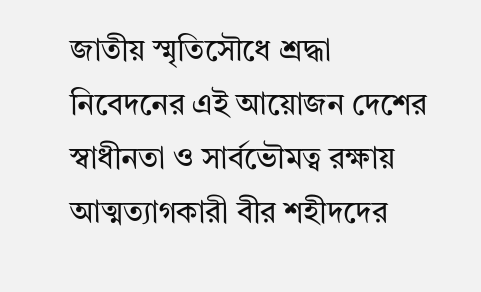জাতীয় স্মৃতিসৌধে শ্রদ্ধা নিবেদনের এই আয়োজন দেশের স্বাধীনতা ও সার্বভৌমত্ব রক্ষায় আত্মত্যাগকারী বীর শহীদদের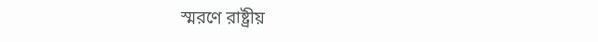স্মরণে রাষ্ট্রীয়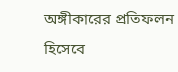অঙ্গীকারের প্রতিফলন হিসেবে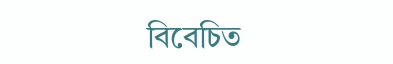বিবেচিত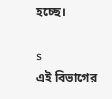হচ্ছে।

s
এই বিভাগের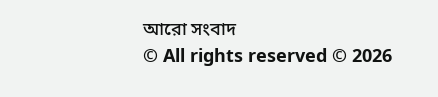আরো সংবাদ
© All rights reserved © 2026